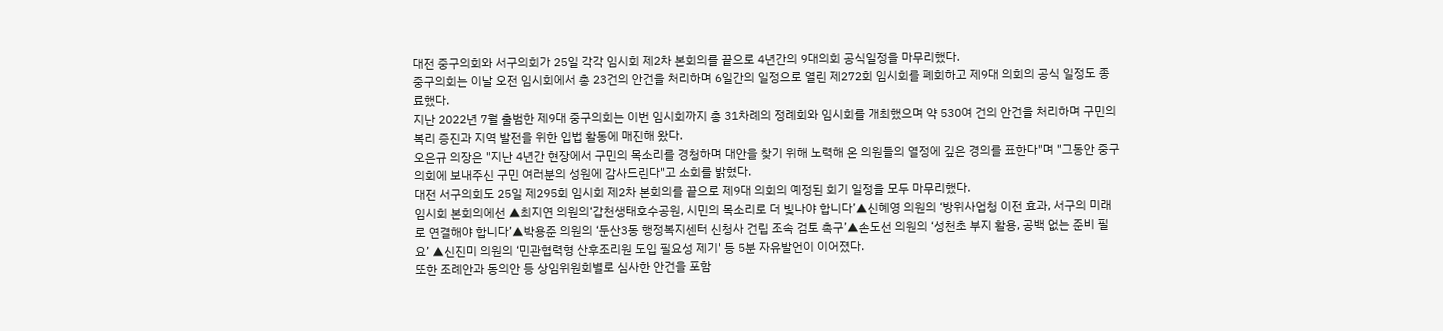대전 중구의회와 서구의회가 25일 각각 임시회 제2차 본회의를 끝으로 4년간의 9대의회 공식일정을 마무리했다.
중구의회는 이날 오전 임시회에서 총 23건의 안건을 처리하며 6일간의 일정으로 열린 제272회 임시회를 폐회하고 제9대 의회의 공식 일정도 종료했다.
지난 2022년 7월 출범한 제9대 중구의회는 이번 임시회까지 총 31차례의 정례회와 임시회를 개최했으며 약 530여 건의 안건을 처리하며 구민의 복리 증진과 지역 발전을 위한 입법 활동에 매진해 왔다.
오은규 의장은 "지난 4년간 현장에서 구민의 목소리를 경청하며 대안을 찾기 위해 노력해 온 의원들의 열정에 깊은 경의를 표한다"며 "그동안 중구의회에 보내주신 구민 여러분의 성원에 감사드린다"고 소회를 밝혔다.
대전 서구의회도 25일 제295회 임시회 제2차 본회의를 끝으로 제9대 의회의 예정된 회기 일정을 모두 마무리했다.
임시회 본회의에선 ▲최지연 의원의‘갑천생태호수공원, 시민의 목소리로 더 빛나야 합니다’▲신혜영 의원의 ‘방위사업청 이전 효과, 서구의 미래로 연결해야 합니다’▲박용준 의원의 ‘둔산3동 행정복지센터 신청사 건립 조속 검토 촉구’▲손도선 의원의 ‘성천초 부지 활용, 공백 없는 준비 필요’ ▲신진미 의원의 ‘민관협력형 산후조리원 도입 필요성 제기' 등 5분 자유발언이 이어졌다.
또한 조례안과 동의안 등 상임위원회별로 심사한 안건을 포함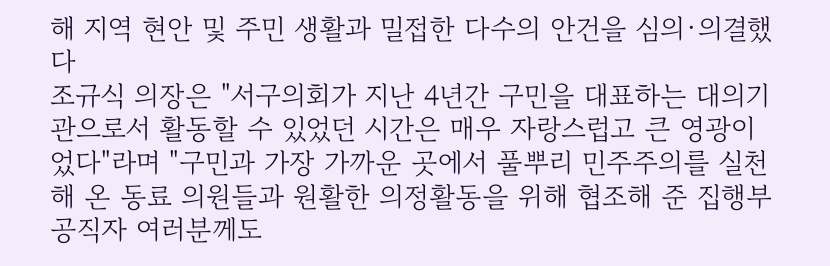해 지역 현안 및 주민 생활과 밀접한 다수의 안건을 심의·의결했다
조규식 의장은 "서구의회가 지난 4년간 구민을 대표하는 대의기관으로서 활동할 수 있었던 시간은 매우 자랑스럽고 큰 영광이었다"라며 "구민과 가장 가까운 곳에서 풀뿌리 민주주의를 실천해 온 동료 의원들과 원활한 의정활동을 위해 협조해 준 집행부 공직자 여러분께도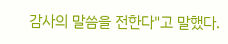감사의 말씀을 전한다"고 말했다.